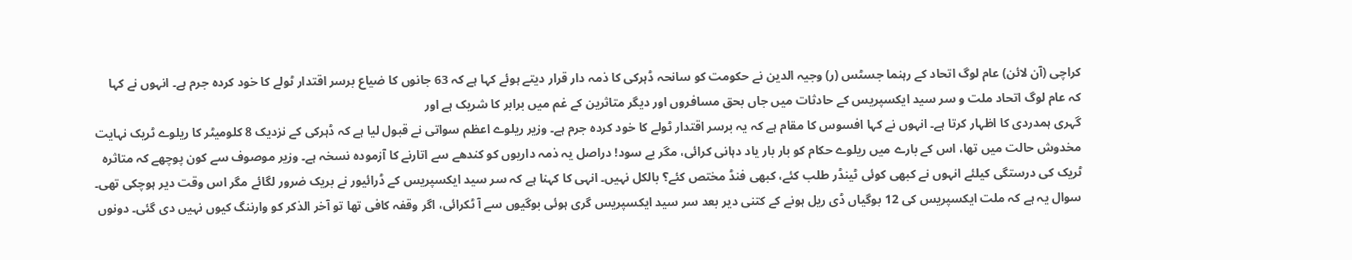کراچی (آن لائن) عام لوگ اتحاد کے رہنما جسٹس (ر) وجیہ الدین نے حکومت کو سانحہ ڈہرکی کا ذمہ دار قرار دیتے ہوئے کہا ہے کہ 63 جانوں کا ضیاع برسر اقتدار ٹولے کا خود کردہ جرم ہے۔ انہوں نے کہا کہ عام لوگ اتحاد ملت و سر سید ایکسپریس کے حادثات میں جاں بحق مسافروں اور دیگر متاثرین کے غم میں برابر کا شریک ہے اور
گہری ہمدردی کا اظہار کرتا ہے۔ انہوں نے کہا افسوس کا مقام ہے کہ یہ برسر اقتدار ٹولے کا خود کردہ جرم ہے۔ وزیر ریلوے اعظم سواتی نے قبول لیا ہے کہ ڈہرکی کے نزدیک 8 کلومیٹر کا ریلوے ٹریک نہایت مخدوش حالت میں تھا، اس کے بارے میں ریلوے حکام کو بار بار یاد دہانی کرائی، مگر بے سود! دراصل یہ ذمہ داریوں کو کندھے سے اتارنے کا آزمودہ نسخہ ہے۔ وزیر موصوف سے کون پوچھے کہ متاثرہ ٹریک کی درستگی کیلئے انہوں نے کبھی کوئی ٹینڈر طلب کئے، کبھی فنڈ مختص کئے؟ بالکل نہیں۔ انہی کا کہنا ہے کہ سر سید ایکسپریس کے ڈرائیور نے بریک ضرور لگائے مگر اس وقت دیر ہوچکی تھی۔ سوال یہ ہے کہ ملت ایکسپریس کی 12 بوگیاں ڈی ریل ہونے کے کتنی دیر بعد سر سید ایکسپریس گری ہوئی بوگیوں سے آ ٹکرائی، اگر وقفہ کافی تھا تو آخر الذکر کو وارننگ کیوں نہیں دی گئی۔ دونوں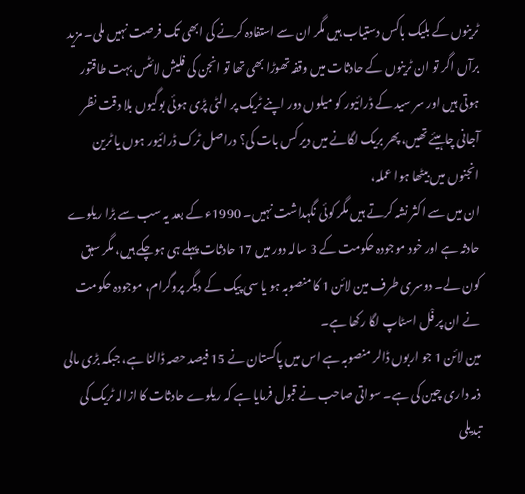ٹرینوں کے بلیک باکس دستیاب ہیں مگر ان سے استفادہ کرنے کی ابھی تک فرصت نہیں ملی۔ مزید برآں اگر تو ان ٹرینوں کے حادثات میں وقفہ تھوڑا بھی تھا تو انجن کی فلیش لائٹس بہت طاقتور ہوتی ہیں اور سر سید کے ڈرائیور کو میلوں دور اپنے ٹریک پر الٹی پڑی ہوئی بوگیوں بلا دقت نظر آجانی چاہیئے تھیں، پھر بریک لگانے میں دیر کس بات کی؟ دراصل ٹرک ڈرائیور ہوں یا ٹرین انجنوں میں بیٹھا ہوا عملہ،
ان میں سے اکثر نشہ کرتے ہیں مگر کوئی نگہداشت نہیں۔ 1990ء کے بعد یہ سب سے بڑا ریلوے حادثہ ہے اور خود موجودہ حکومت کے 3 سالہ دور میں 17 حادثات پہلے ہی ہوچکے ہیں، مگر سبق کون لے۔ دوسری طرف مین لائن 1 کا منصوبہ ہو یا سی پیک کے دیگر پروگرام، موجودہ حکومت نے ان پر فْل اسٹاپ لگا رکھا ہے۔
مین لائن 1 جو اربوں ڈالر منصوبہ ہے اس میں پاکستان نے 15 فیصد حصہ ڈالنا ہے، جبکہ بڑی مالی ذمہ داری چین کی ہے۔ سواتی صاحب نے قبول فرمایا ہے کہ ریلوے حادثات کا ازالہ ٹریک کی تبدیلی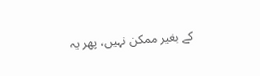کے بغیر ممکن نہیں، پھر یہ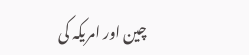چین اور امریکہ کی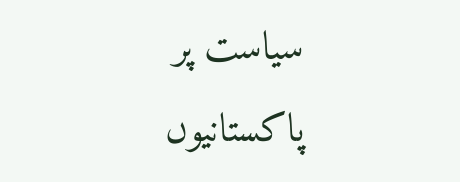سیاست پر پاکستانیوں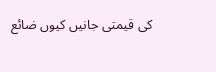کی قیمتی جانیں کیوں ضائع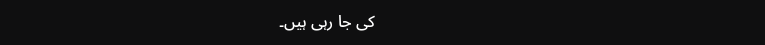کی جا رہی ہیں۔